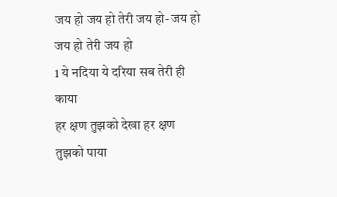जय हो जय हो तेरी जय हो- जय हो जय हो तेरी जय हो
1 ये नदिया ये दरिया सब तेरी ही काया
हर क्षण तुझको देखा हर क्षण तुझको पाया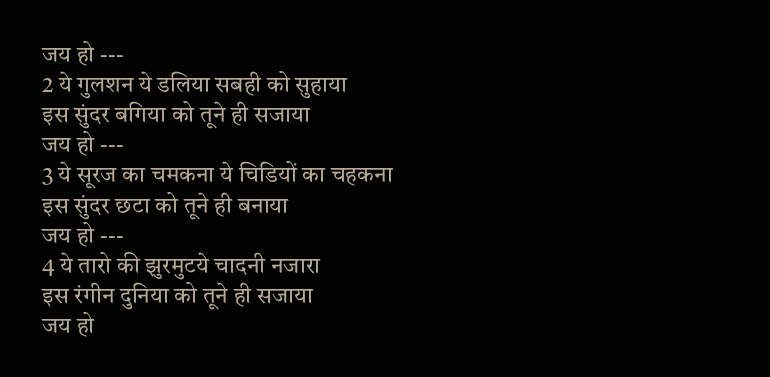जय हो ---
2 ये गुलशन ये डलिया सबही को सुहाया
इस सुंदर बगिया को तूने ही सजाया
जय हो ---
3 ये सूरज का चमकना ये चिडियों का चहकना
इस सुंदर छटा को तूने ही बनाया
जय हो ---
4 ये तारो की झुरमुटये चादनी नजारा
इस रंगीन दुनिया को तूने ही सजाया
जय हो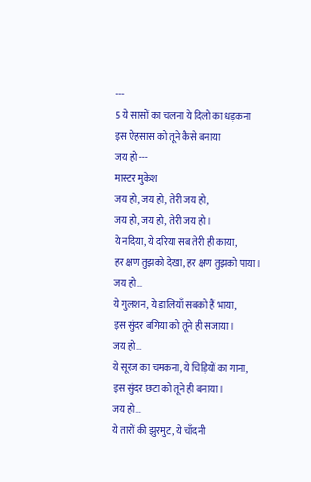---
5 ये सासों का चलना ये दिलो का धड़कना
इस ऐहसास को तूने कैसे बनाया
जय हो ---
मास्टर मुकेश
जय हो, जय हो, तेरी जय हो,
जय हो, जय हो, तेरी जय हो।
ये नदिया, ये दरिया सब तेरी ही काया,
हर क्षण तुझको देखा, हर क्षण तुझको पाया।
जय हो…
ये गुलशन, ये डालियाँ सबको हैं भाया,
इस सुंदर बगिया को तूने ही सजाया।
जय हो…
ये सूरज का चमकना, ये चिड़ियों का गाना,
इस सुंदर छटा को तूने ही बनाया।
जय हो…
ये तारों की झुरमुट, ये चाँदनी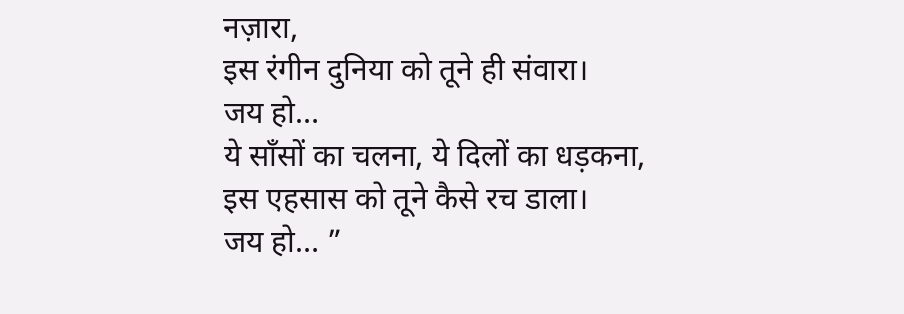नज़ारा,
इस रंगीन दुनिया को तूने ही संवारा।
जय हो…
ये साँसों का चलना, ये दिलों का धड़कना,
इस एहसास को तूने कैसे रच डाला।
जय हो… ”